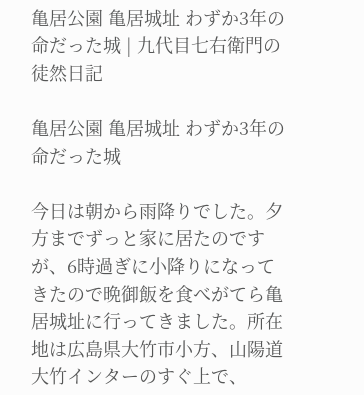亀居公園 亀居城址 わずか3年の命だった城 | 九代目七右衛門の徒然日記

亀居公園 亀居城址 わずか3年の命だった城

今日は朝から雨降りでした。夕方までずっと家に居たのですが、6時過ぎに小降りになってきたので晩御飯を食べがてら亀居城址に行ってきました。所在地は広島県大竹市小方、山陽道大竹インターのすぐ上で、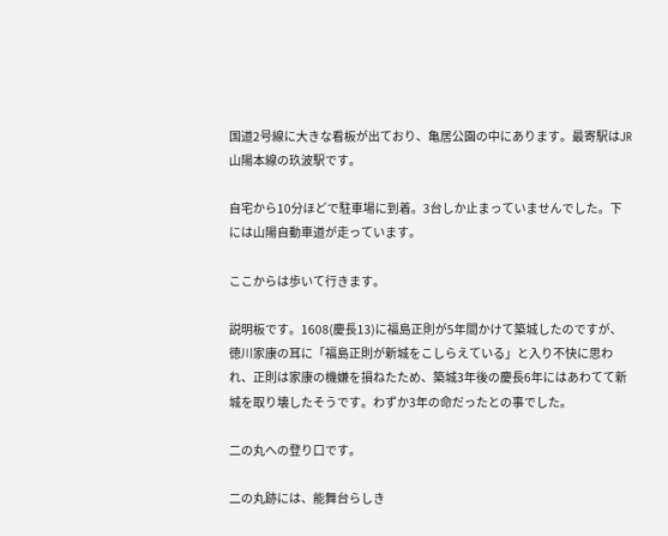国道2号線に大きな看板が出ており、亀居公園の中にあります。最寄駅はJR山陽本線の玖波駅です。

自宅から10分ほどで駐車場に到着。3台しか止まっていませんでした。下には山陽自動車道が走っています。

ここからは歩いて行きます。

説明板です。1608(慶長13)に福島正則が5年間かけて築城したのですが、徳川家康の耳に「福島正則が新城をこしらえている」と入り不快に思われ、正則は家康の機嫌を損ねたため、築城3年後の慶長6年にはあわてて新城を取り壊したそうです。わずか3年の命だったとの事でした。

二の丸への登り口です。

二の丸跡には、能舞台らしき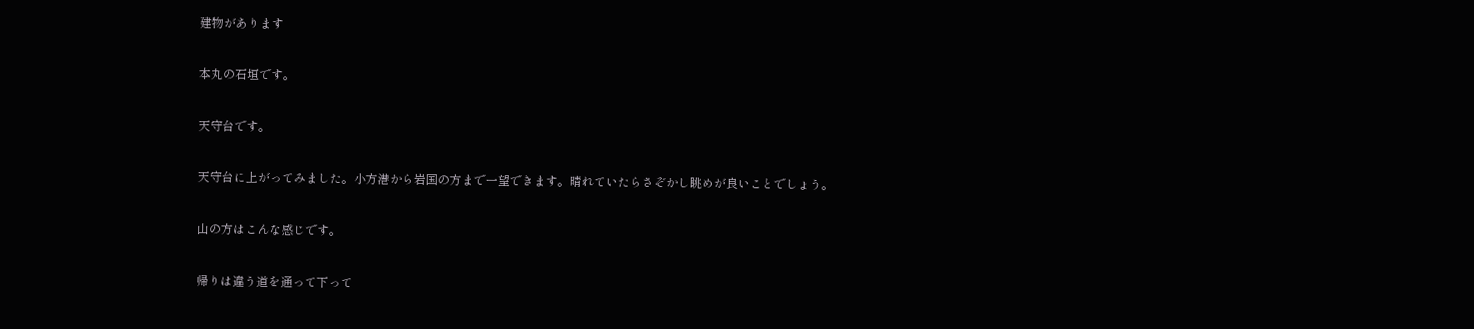建物があります

本丸の石垣です。

天守台です。

天守台に上がってみました。小方港から岩国の方まで一望できます。晴れていたらさぞかし眺めが良いことでしょう。

山の方はこんな感じです。

帰りは違う道を通って下って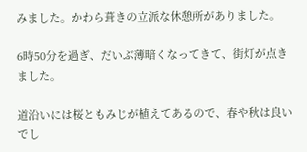みました。かわら葺きの立派な休憩所がありました。

6時50分を過ぎ、だいぶ薄暗くなってきて、街灯が点きました。

道沿いには桜ともみじが植えてあるので、春や秋は良いでし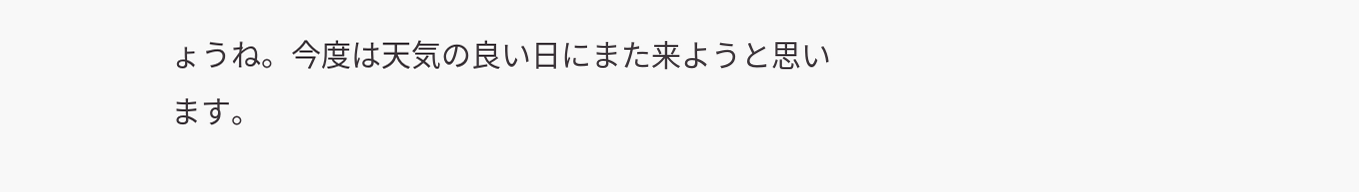ょうね。今度は天気の良い日にまた来ようと思います。